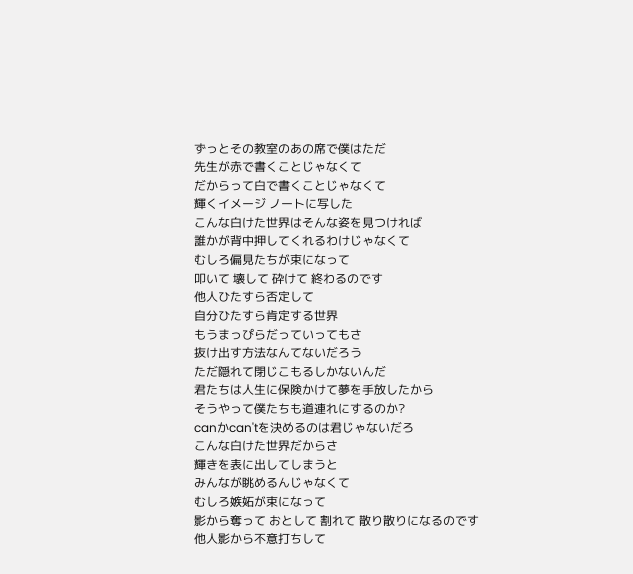ずっとその教室のあの席で僕はただ
先生が赤で書くことじゃなくて
だからって白で書くことじゃなくて
輝くイメージ ノートに写した
こんな白けた世界はそんな姿を見つければ
誰かが背中押してくれるわけじゃなくて
むしろ偏見たちが束になって
叩いて 壊して 砕けて 終わるのです
他人ひたすら否定して
自分ひたすら肯定する世界
もうまっぴらだっていってもさ
抜け出す方法なんてないだろう
ただ隠れて閉じこもるしかないんだ
君たちは人生に保険かけて夢を手放したから
そうやって僕たちも道連れにするのか?
canかcan'tを決めるのは君じゃないだろ
こんな白けた世界だからさ
輝きを表に出してしまうと
みんなが眺めるんじゃなくて
むしろ嫉妬が束になって
影から奪って おとして 割れて 散り散りになるのです
他人影から不意打ちして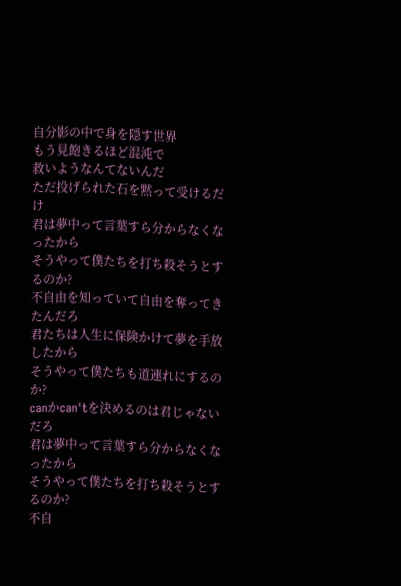自分影の中で身を隠す世界
もう見飽きるほど混沌で
救いようなんてないんだ
ただ投げられた石を黙って受けるだけ
君は夢中って言葉すら分からなくなったから
そうやって僕たちを打ち殺そうとするのか?
不自由を知っていて自由を奪ってきたんだろ
君たちは人生に保険かけて夢を手放したから
そうやって僕たちも道連れにするのか?
canかcan'tを決めるのは君じゃないだろ
君は夢中って言葉すら分からなくなったから
そうやって僕たちを打ち殺そうとするのか?
不自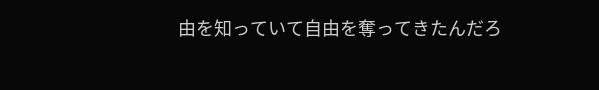由を知っていて自由を奪ってきたんだろ